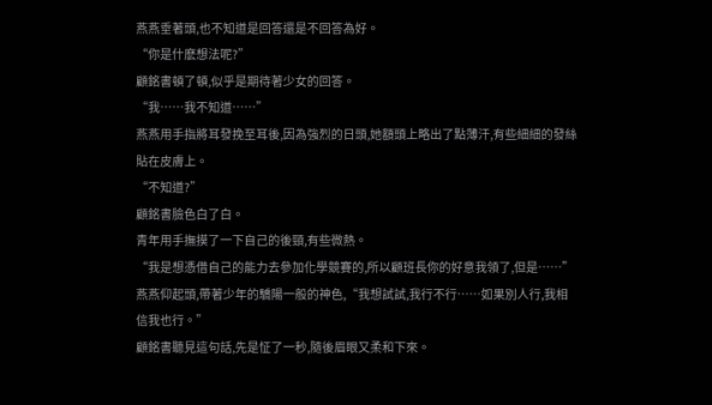燕燕垂著頭,也不知道是回答還是不回答為好。
“你是什麽想法呢?”
顧銘書頓了頓,似乎是期待著少女的回答。
“我……我不知道……”
燕燕用手指將耳發挽至耳後,因為強烈的日頭,她額頭上略出了點薄汗,有些細細的發絲貼在皮膚上。
“不知道?”
顧銘書臉色白了白。
青年用手撫摸了一下自己的後頸,有些微熱。
“我是想憑借自己的能力去參加化學競賽的,所以顧班長你的好意我領了,但是……”燕燕仰起頭,帶著少年的驕陽一般的神色,“我想試試,我行不行……如果別人行,我相信我也行。”
顧銘書聽見這句話,先是怔了一秒,隨後眉眼又柔和下來。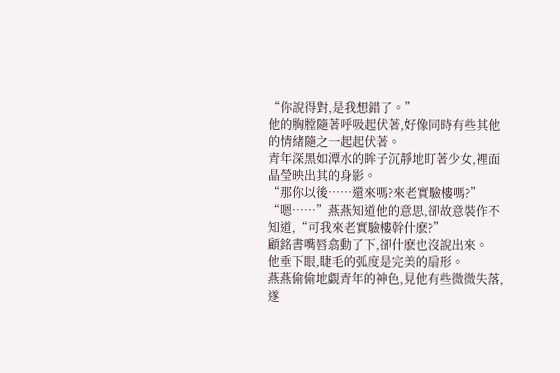“你說得對,是我想錯了。”
他的胸膛隨著呼吸起伏著,好像同時有些其他的情緒隨之一起起伏著。
青年深黑如潭水的眸子沉靜地盯著少女,裡面晶瑩映出其的身影。
“那你以後……還來嗎?來老實驗樓嗎?”
“嗯……”燕燕知道他的意思,卻故意裝作不知道,“可我來老實驗樓幹什麽?”
顧銘書嘴唇翕動了下,卻什麽也沒說出來。
他垂下眼,睫毛的弧度是完美的扇形。
燕燕偷偷地覷青年的神色,見他有些微微失落,遂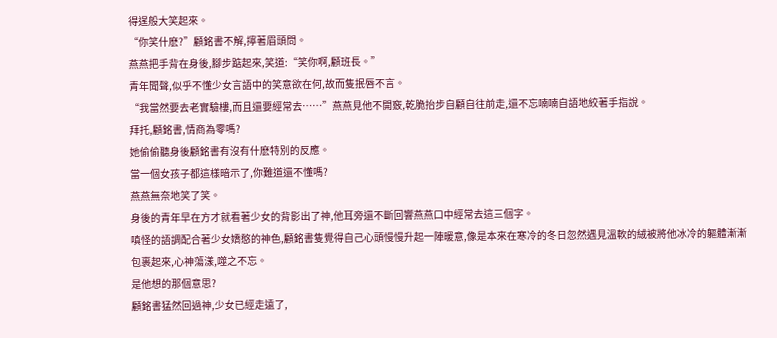得逞般大笑起來。
“你笑什麽?”顧銘書不解,擰著眉頭問。
燕燕把手背在身後,腳步踮起來,笑道:“笑你啊,顧班長。”
青年聞聲,似乎不懂少女言語中的笑意欲在何,故而隻抿唇不言。
“我當然要去老實驗樓,而且還要經常去……”燕燕見他不開竅,乾脆抬步自顧自往前走,還不忘喃喃自語地絞著手指說。
拜托,顧銘書,情商為零嗎?
她偷偷聽身後顧銘書有沒有什麽特別的反應。
當一個女孩子都這樣暗示了,你難道還不懂嗎?
燕燕無奈地笑了笑。
身後的青年早在方才就看著少女的背影出了神,他耳旁還不斷回響燕燕口中經常去這三個字。
嗔怪的語調配合著少女嬌憨的神色,顧銘書隻覺得自己心頭慢慢升起一陣暖意,像是本來在寒冷的冬日忽然遇見溫軟的絨被將他冰冷的軀體漸漸包裹起來,心神蕩漾,噬之不忘。
是他想的那個意思?
顧銘書猛然回過神,少女已經走遠了,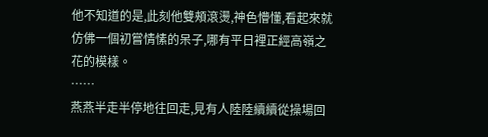他不知道的是,此刻他雙頰滾燙,神色懵懂,看起來就仿佛一個初嘗情愫的呆子,哪有平日裡正經高嶺之花的模樣。
……
燕燕半走半停地往回走,見有人陸陸續續從操場回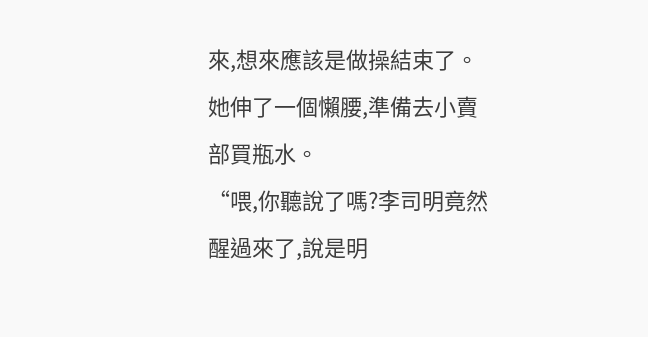來,想來應該是做操結束了。她伸了一個懶腰,準備去小賣部買瓶水。
“喂,你聽說了嗎?李司明竟然醒過來了,說是明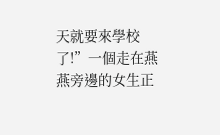天就要來學校了!”一個走在燕燕旁邊的女生正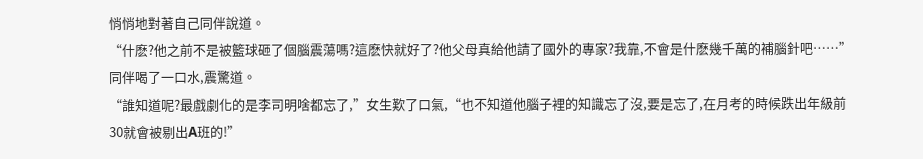悄悄地對著自己同伴說道。
“什麽?他之前不是被籃球砸了個腦震蕩嗎?這麽快就好了?他父母真給他請了國外的專家?我靠,不會是什麽幾千萬的補腦針吧……”同伴喝了一口水,震驚道。
“誰知道呢?最戲劇化的是李司明啥都忘了,”女生歎了口氣,“也不知道他腦子裡的知識忘了沒,要是忘了,在月考的時候跌出年級前30就會被剔出A班的!”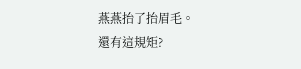燕燕抬了抬眉毛。
還有這規矩?